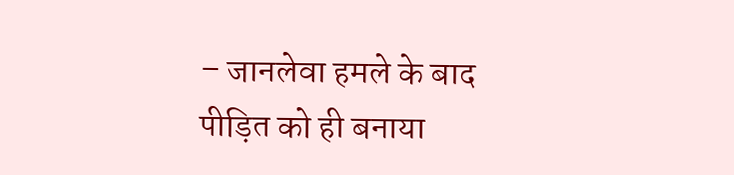– जानलेवा हमले के बाद पीड़ित को ही बनाया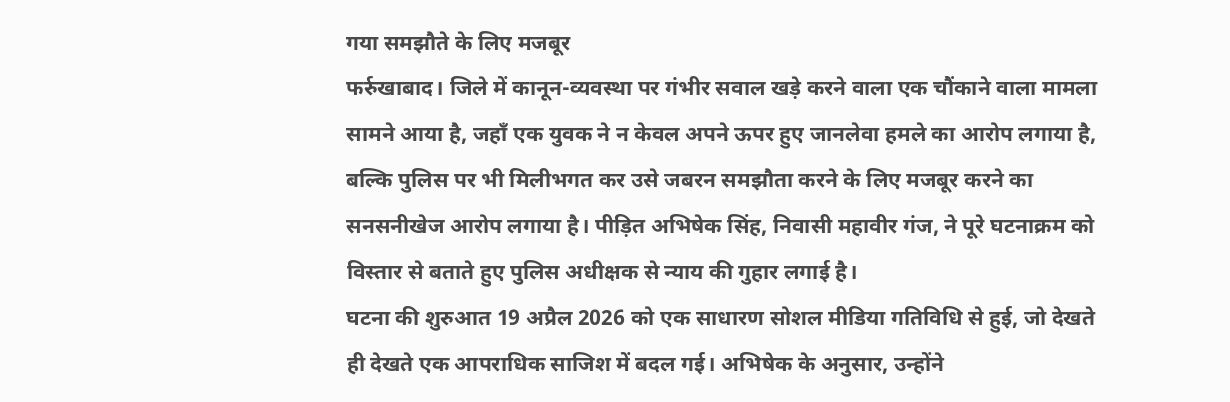गया समझौते के लिए मजबूर
फर्रुखाबाद। जिले में कानून-व्यवस्था पर गंभीर सवाल खड़े करने वाला एक चौंकाने वाला मामला सामने आया है, जहाँ एक युवक ने न केवल अपने ऊपर हुए जानलेवा हमले का आरोप लगाया है, बल्कि पुलिस पर भी मिलीभगत कर उसे जबरन समझौता करने के लिए मजबूर करने का सनसनीखेज आरोप लगाया है। पीड़ित अभिषेक सिंह, निवासी महावीर गंज, ने पूरे घटनाक्रम को विस्तार से बताते हुए पुलिस अधीक्षक से न्याय की गुहार लगाई है।
घटना की शुरुआत 19 अप्रैल 2026 को एक साधारण सोशल मीडिया गतिविधि से हुई, जो देखते ही देखते एक आपराधिक साजिश में बदल गई। अभिषेक के अनुसार, उन्होंने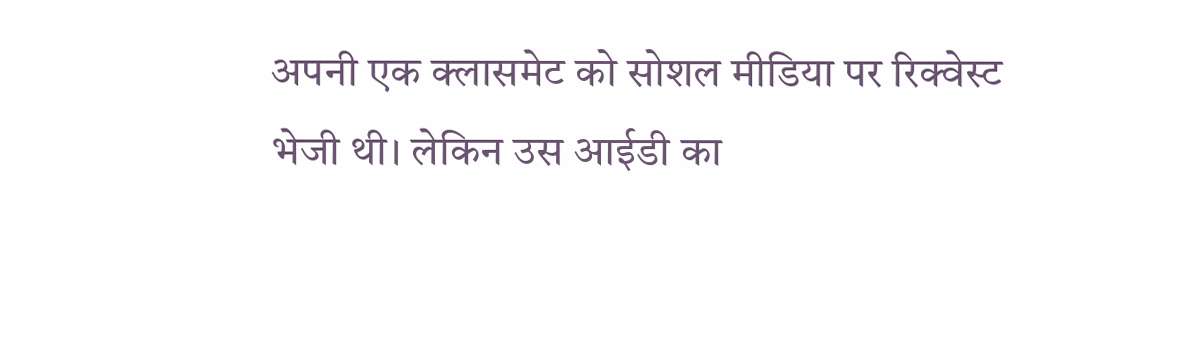अपनी एक क्लासमेट को सोशल मीडिया पर रिक्वेस्ट भेजी थी। लेकिन उस आईडी का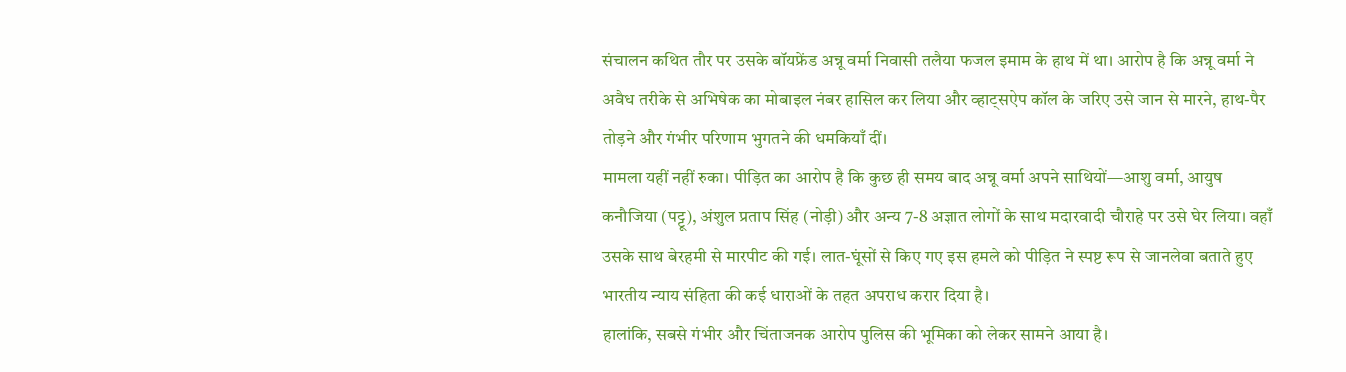संचालन कथित तौर पर उसके बॉयफ्रेंड अन्नू वर्मा निवासी तलैया फजल इमाम के हाथ में था। आरोप है कि अन्नू वर्मा ने अवैध तरीके से अभिषेक का मोबाइल नंबर हासिल कर लिया और व्हाट्सऐप कॉल के जरिए उसे जान से मारने, हाथ-पैर तोड़ने और गंभीर परिणाम भुगतने की धमकियाँ दीं।
मामला यहीं नहीं रुका। पीड़ित का आरोप है कि कुछ ही समय बाद अन्नू वर्मा अपने साथियों—आशु वर्मा, आयुष कनौजिया (पट्टू), अंशुल प्रताप सिंह (नोड़ी) और अन्य 7-8 अज्ञात लोगों के साथ मदारवादी चौराहे पर उसे घेर लिया। वहाँ उसके साथ बेरहमी से मारपीट की गई। लात-घूंसों से किए गए इस हमले को पीड़ित ने स्पष्ट रूप से जानलेवा बताते हुए भारतीय न्याय संहिता की कई धाराओं के तहत अपराध करार दिया है।
हालांकि, सबसे गंभीर और चिंताजनक आरोप पुलिस की भूमिका को लेकर सामने आया है।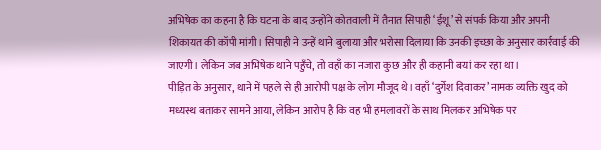अभिषेक का कहना है कि घटना के बाद उन्होंने कोतवाली में तैनात सिपाही ‘ईशू’ से संपर्क किया और अपनी शिकायत की कॉपी मांगी। सिपाही ने उन्हें थाने बुलाया और भरोसा दिलाया कि उनकी इच्छा के अनुसार कार्रवाई की जाएगी। लेकिन जब अभिषेक थाने पहुँचे, तो वहाँ का नजारा कुछ और ही कहानी बयां कर रहा था।
पीड़ित के अनुसार, थाने में पहले से ही आरोपी पक्ष के लोग मौजूद थे। वहाँ ‘दुर्गेश दिवाकर’ नामक व्यक्ति खुद को मध्यस्थ बताकर सामने आया, लेकिन आरोप है कि वह भी हमलावरों के साथ मिलकर अभिषेक पर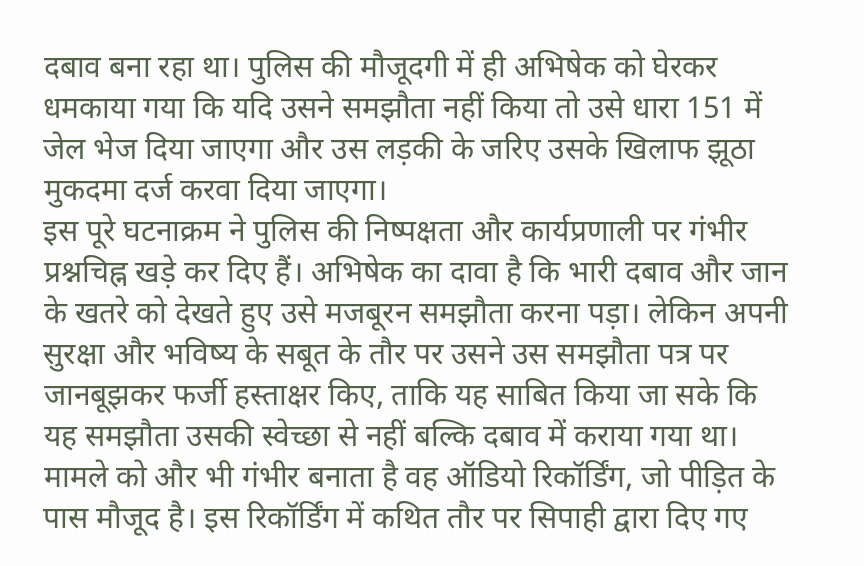दबाव बना रहा था। पुलिस की मौजूदगी में ही अभिषेक को घेरकर धमकाया गया कि यदि उसने समझौता नहीं किया तो उसे धारा 151 में जेल भेज दिया जाएगा और उस लड़की के जरिए उसके खिलाफ झूठा मुकदमा दर्ज करवा दिया जाएगा।
इस पूरे घटनाक्रम ने पुलिस की निष्पक्षता और कार्यप्रणाली पर गंभीर प्रश्नचिह्न खड़े कर दिए हैं। अभिषेक का दावा है कि भारी दबाव और जान के खतरे को देखते हुए उसे मजबूरन समझौता करना पड़ा। लेकिन अपनी सुरक्षा और भविष्य के सबूत के तौर पर उसने उस समझौता पत्र पर जानबूझकर फर्जी हस्ताक्षर किए, ताकि यह साबित किया जा सके कि यह समझौता उसकी स्वेच्छा से नहीं बल्कि दबाव में कराया गया था।
मामले को और भी गंभीर बनाता है वह ऑडियो रिकॉर्डिंग, जो पीड़ित के पास मौजूद है। इस रिकॉर्डिंग में कथित तौर पर सिपाही द्वारा दिए गए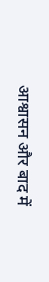आश्वासन और बाद में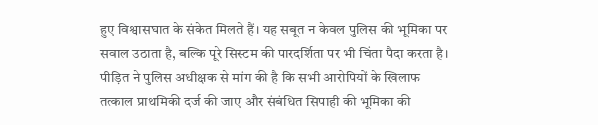हुए विश्वासघात के संकेत मिलते हैं। यह सबूत न केवल पुलिस की भूमिका पर सवाल उठाता है, बल्कि पूरे सिस्टम की पारदर्शिता पर भी चिंता पैदा करता है।
पीड़ित ने पुलिस अधीक्षक से मांग की है कि सभी आरोपियों के खिलाफ तत्काल प्राथमिकी दर्ज की जाए और संबंधित सिपाही की भूमिका की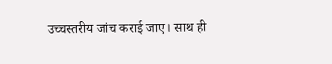उच्चस्तरीय जांच कराई जाए। साथ ही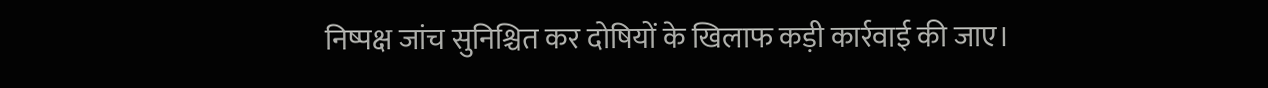निष्पक्ष जांच सुनिश्चित कर दोषियों के खिलाफ कड़ी कार्रवाई की जाए।